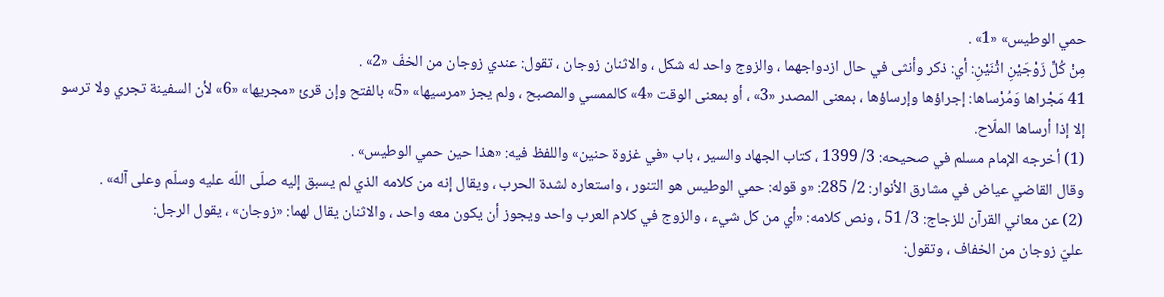حمي الوطيس» «1» .
مِنْ كُلٍّ زَوْجَيْنِ اثْنَيْنِ: أي: ذكر وأنثى في حال ازدواجهما ، والزوج واحد له شكل ، والاثنان زوجان ، تقول: عندي زوجان من الخفّ «2» .
41 مَجْراها وَمُرْساها: إجراؤها وإرساؤها ، بمعنى المصدر «3» ، أو بمعنى الوقت «4» كالممسي والمصبح ، ولم يجز «مرسيها» «5» بالفتح وإن قرئ «مجريها» «6» لأن السفينة تجري ولا ترسو إلا إذا أرساها الملّاح.
(1) أخرجه الإمام مسلم في صحيحه: 3/ 1399 ، كتاب الجهاد والسير ، باب «في غزوة حنين» واللفظ فيه: «هذا حين حمي الوطيس» .
وقال القاضي عياض في مشارق الأنوار: 2/ 285: «و قوله: حمي الوطيس هو التنور ، واستعاره لشدة الحرب ، ويقال إنه من كلامه الذي لم يسبق إليه صلّى اللّه عليه وسلّم وعلى آله» .
(2) عن معاني القرآن للزجاج: 3/ 51 ، ونص كلامه: «أي من كل شيء ، والزوج في كلام العرب واحد ويجوز أن يكون معه واحد ، والاثنان يقال لهما: «زوجان» ، يقول الرجل:
عليّ زوجان من الخفاف ، وتقول: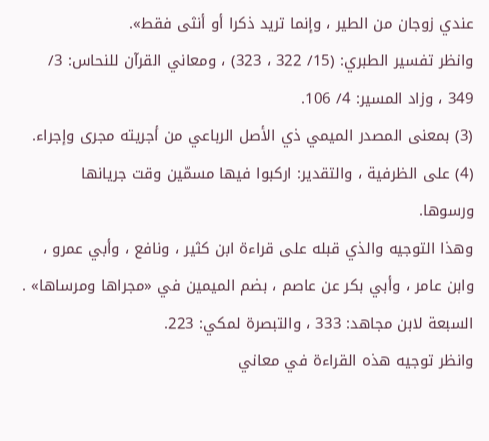عندي زوجان من الطير ، وإنما تريد ذكرا أو أنثى فقط».
وانظر تفسير الطبري: (15/ 322 ، 323) ، ومعاني القرآن للنحاس: 3/ 349 ، وزاد المسير: 4/ 106.
(3) بمعنى المصدر الميمي ذي الأصل الرباعي من أجريته مجرى وإجراء.
(4) على الظرفية ، والتقدير: اركبوا فيها مسمّين وقت جريانها ورسوها.
وهذا التوجيه والذي قبله على قراءة ابن كثير ، ونافع ، وأبي عمرو ، وابن عامر ، وأبي بكر عن عاصم ، بضم الميمين في «مجراها ومرساها» .
السبعة لابن مجاهد: 333 ، والتبصرة لمكي: 223.
وانظر توجيه هذه القراءة في معاني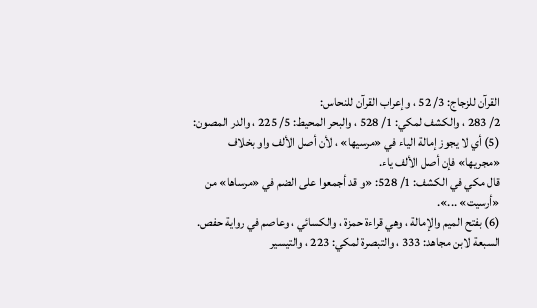القرآن للزجاج: 3/ 52 ، وإعراب القرآن للنحاس:
2/ 283 ، والكشف لمكي: 1/ 528 ، والبحر المحيط: 5/ 225 ، والدر المصون:
(5) أي لا يجوز إمالة الياء في «مرسيها» ، لأن أصل الألف واو بخلاف «مجريها» فإن أصل الألف ياء.
قال مكي في الكشف: 1/ 528: «و قد أجمعوا على الضم في «مرساها» من «أرسيت» ...».
(6) بفتح الميم والإمالة ، وهي قراءة حمزة ، والكسائي ، وعاصم في رواية حفص.
السبعة لابن مجاهد: 333 ، والتبصرة لمكي: 223 ، والتيسير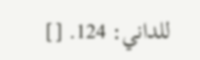للداني: 124. []